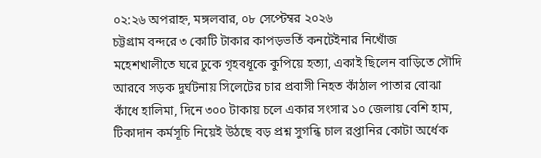০২:২৬ অপরাহ্ন, মঙ্গলবার, ০৮ সেপ্টেম্বর ২০২৬
চট্টগ্রাম বন্দরে ৩ কোটি টাকার কাপড়ভর্তি কনটেইনার নিখোঁজ মহেশখালীতে ঘরে ঢুকে গৃহবধূকে কুপিয়ে হত্যা, একাই ছিলেন বাড়িতে সৌদি আরবে সড়ক দুর্ঘটনায় সিলেটের চার প্রবাসী নিহত কাঁঠাল পাতার বোঝা কাঁধে হালিমা, দিনে ৩০০ টাকায় চলে একার সংসার ১০ জেলায় বেশি হাম, টিকাদান কর্মসূচি নিয়েই উঠছে বড় প্রশ্ন সুগন্ধি চাল রপ্তানির কোটা অর্ধেক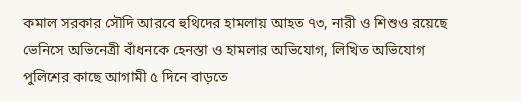কমাল সরকার সৌদি আরবে হুথিদের হামলায় আহত ৭৩, নারী ও শিশুও রয়েছে ভেনিসে অভিনেত্রী বাঁধনকে হেনস্তা ও হামলার অভিযোগ, লিখিত অভিযোগ পুলিশের কাছে আগামী ৫ দিনে বাড়তে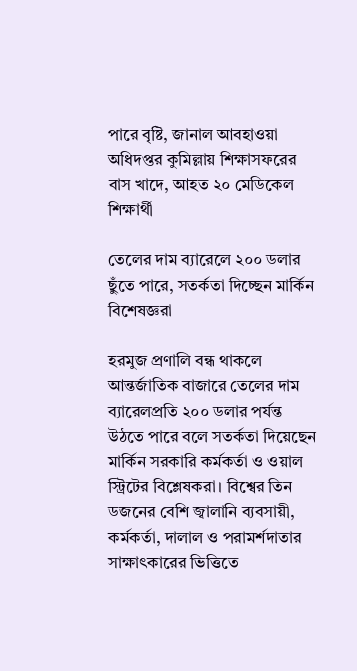পারে বৃষ্টি, জানাল আবহাওয়া অধিদপ্তর কুমিল্লায় শিক্ষাসফরের বাস খাদে, আহত ২০ মেডিকেল শিক্ষার্থী

তেলের দাম ব্যারেলে ২০০ ডলার ছুঁতে পারে, সতর্কতা দিচ্ছেন মার্কিন বিশেষজ্ঞরা

হরমুজ প্রণালি বন্ধ থাকলে আন্তর্জাতিক বাজারে তেলের দাম ব্যারেলপ্রতি ২০০ ডলার পর্যন্ত উঠতে পারে বলে সতর্কতা দিয়েছেন মার্কিন সরকারি কর্মকর্তা ও ওয়াল স্ট্রিটের বিশ্লেষকরা। বিশ্বের তিন ডজনের বেশি জ্বালানি ব্যবসায়ী, কর্মকর্তা, দালাল ও পরামর্শদাতার সাক্ষাৎকারের ভিত্তিতে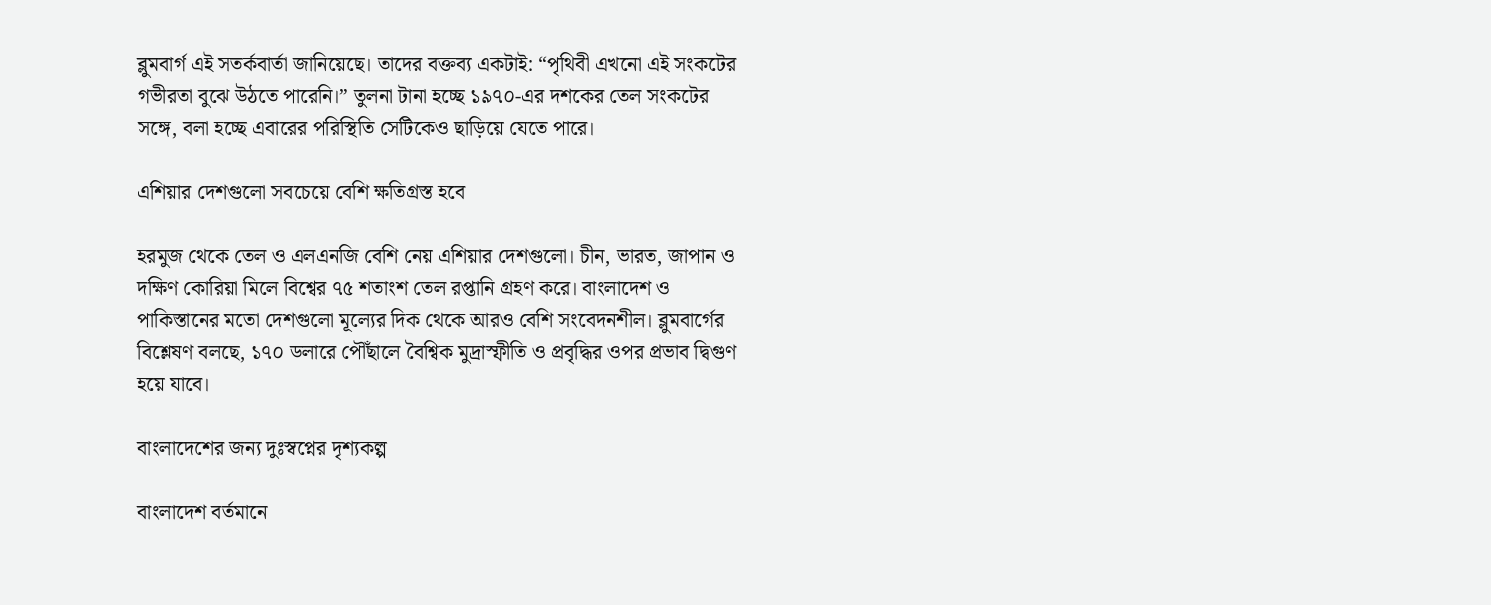ব্লুমবার্গ এই সতর্কবার্তা জানিয়েছে। তাদের বক্তব্য একটাই: “পৃথিবী এখনো এই সংকটের গভীরতা বুঝে উঠতে পারেনি।” তুলনা টানা হচ্ছে ১৯৭০-এর দশকের তেল সংকটের সঙ্গে, বলা হচ্ছে এবারের পরিস্থিতি সেটিকেও ছাড়িয়ে যেতে পারে।

এশিয়ার দেশগুলো সবচেয়ে বেশি ক্ষতিগ্রস্ত হবে

হরমুজ থেকে তেল ও এলএনজি বেশি নেয় এশিয়ার দেশগুলো। চীন, ভারত, জাপান ও দক্ষিণ কোরিয়া মিলে বিশ্বের ৭৫ শতাংশ তেল রপ্তানি গ্রহণ করে। বাংলাদেশ ও পাকিস্তানের মতো দেশগুলো মূল্যের দিক থেকে আরও বেশি সংবেদনশীল। ব্লুমবার্গের বিশ্লেষণ বলছে, ১৭০ ডলারে পৌঁছালে বৈশ্বিক মুদ্রাস্ফীতি ও প্রবৃদ্ধির ওপর প্রভাব দ্বিগুণ হয়ে যাবে।

বাংলাদেশের জন্য দুঃস্বপ্নের দৃশ্যকল্প

বাংলাদেশ বর্তমানে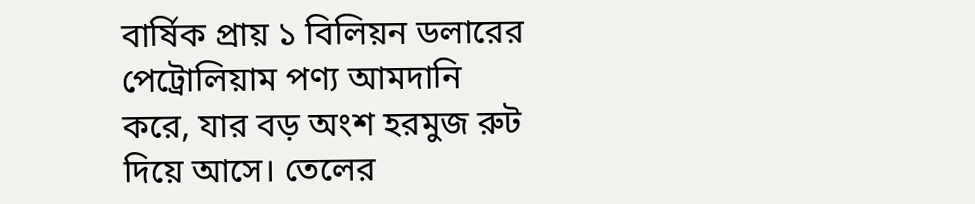বার্ষিক প্রায় ১ বিলিয়ন ডলারের পেট্রোলিয়াম পণ্য আমদানি করে, যার বড় অংশ হরমুজ রুট দিয়ে আসে। তেলের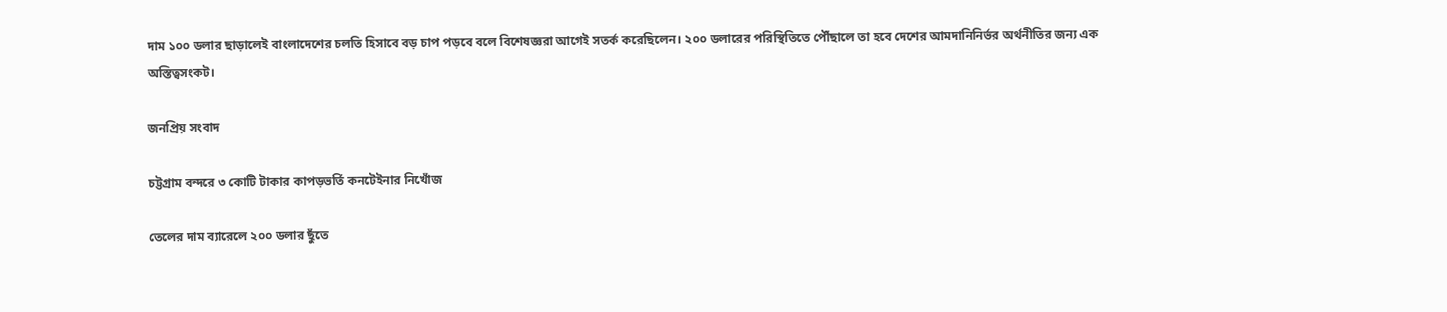দাম ১০০ ডলার ছাড়ালেই বাংলাদেশের চলতি হিসাবে বড় চাপ পড়বে বলে বিশেষজ্ঞরা আগেই সতর্ক করেছিলেন। ২০০ ডলারের পরিস্থিতিতে পৌঁছালে তা হবে দেশের আমদানিনির্ভর অর্থনীতির জন্য এক অস্তিত্বসংকট।

জনপ্রিয় সংবাদ

চট্টগ্রাম বন্দরে ৩ কোটি টাকার কাপড়ভর্তি কনটেইনার নিখোঁজ

তেলের দাম ব্যারেলে ২০০ ডলার ছুঁতে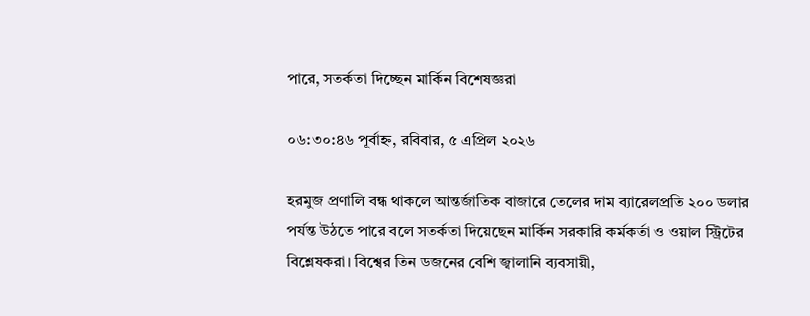পারে, সতর্কতা দিচ্ছেন মার্কিন বিশেষজ্ঞরা

০৬:৩০:৪৬ পূর্বাহ্ন, রবিবার, ৫ এপ্রিল ২০২৬

হরমুজ প্রণালি বন্ধ থাকলে আন্তর্জাতিক বাজারে তেলের দাম ব্যারেলপ্রতি ২০০ ডলার পর্যন্ত উঠতে পারে বলে সতর্কতা দিয়েছেন মার্কিন সরকারি কর্মকর্তা ও ওয়াল স্ট্রিটের বিশ্লেষকরা। বিশ্বের তিন ডজনের বেশি জ্বালানি ব্যবসায়ী,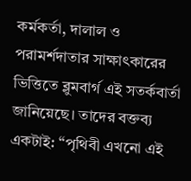কর্মকর্তা, দালাল ও পরামর্শদাতার সাক্ষাৎকারের ভিত্তিতে ব্লুমবার্গ এই সতর্কবার্তা জানিয়েছে। তাদের বক্তব্য একটাই: “পৃথিবী এখনো এই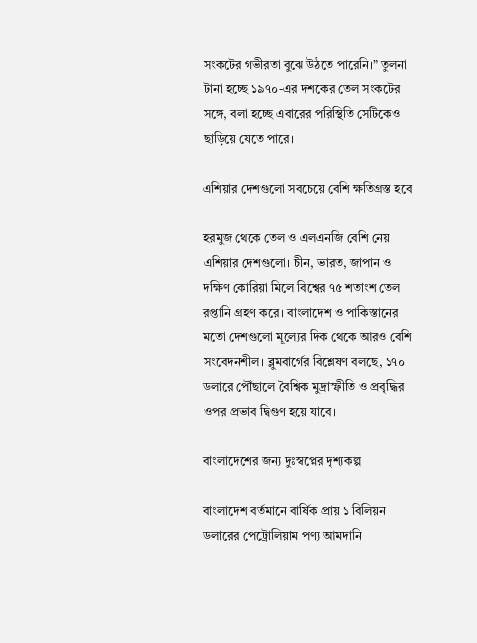সংকটের গভীরতা বুঝে উঠতে পারেনি।” তুলনা টানা হচ্ছে ১৯৭০-এর দশকের তেল সংকটের সঙ্গে, বলা হচ্ছে এবারের পরিস্থিতি সেটিকেও ছাড়িয়ে যেতে পারে।

এশিয়ার দেশগুলো সবচেয়ে বেশি ক্ষতিগ্রস্ত হবে

হরমুজ থেকে তেল ও এলএনজি বেশি নেয় এশিয়ার দেশগুলো। চীন, ভারত, জাপান ও দক্ষিণ কোরিয়া মিলে বিশ্বের ৭৫ শতাংশ তেল রপ্তানি গ্রহণ করে। বাংলাদেশ ও পাকিস্তানের মতো দেশগুলো মূল্যের দিক থেকে আরও বেশি সংবেদনশীল। ব্লুমবার্গের বিশ্লেষণ বলছে, ১৭০ ডলারে পৌঁছালে বৈশ্বিক মুদ্রাস্ফীতি ও প্রবৃদ্ধির ওপর প্রভাব দ্বিগুণ হয়ে যাবে।

বাংলাদেশের জন্য দুঃস্বপ্নের দৃশ্যকল্প

বাংলাদেশ বর্তমানে বার্ষিক প্রায় ১ বিলিয়ন ডলারের পেট্রোলিয়াম পণ্য আমদানি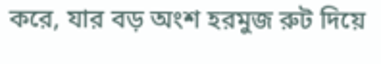করে, যার বড় অংশ হরমুজ রুট দিয়ে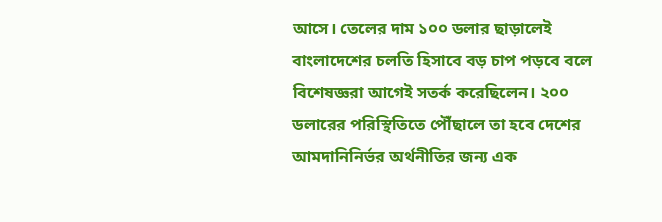আসে। তেলের দাম ১০০ ডলার ছাড়ালেই বাংলাদেশের চলতি হিসাবে বড় চাপ পড়বে বলে বিশেষজ্ঞরা আগেই সতর্ক করেছিলেন। ২০০ ডলারের পরিস্থিতিতে পৌঁছালে তা হবে দেশের আমদানিনির্ভর অর্থনীতির জন্য এক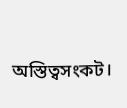অস্তিত্বসংকট।